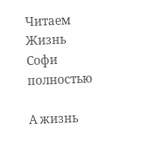Читаем Жизнь Софи полностью

А жизнь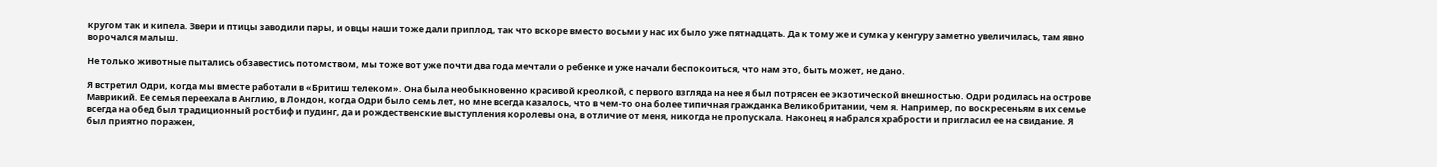кругом так и кипела. Звери и птицы заводили пары, и овцы наши тоже дали приплод, так что вскоре вместо восьми у нас их было уже пятнадцать. Да к тому же и сумка у кенгуру заметно увеличилась, там явно ворочался малыш.

Не только животные пытались обзавестись потомством, мы тоже вот уже почти два года мечтали о ребенке и уже начали беспокоиться, что нам это, быть может, не дано.

Я встретил Одри, когда мы вместе работали в «Бритиш телеком». Она была необыкновенно красивой креолкой, с первого взгляда на нее я был потрясен ее экзотической внешностью. Одри родилась на острове Маврикий. Ее семья переехала в Англию, в Лондон, когда Одри было семь лет, но мне всегда казалось, что в чем-то она более типичная гражданка Великобритании, чем я. Например, по воскресеньям в их семье всегда на обед был традиционный ростбиф и пудинг, да и рождественские выступления королевы она, в отличие от меня, никогда не пропускала. Наконец я набрался храбрости и пригласил ее на свидание. Я был приятно поражен,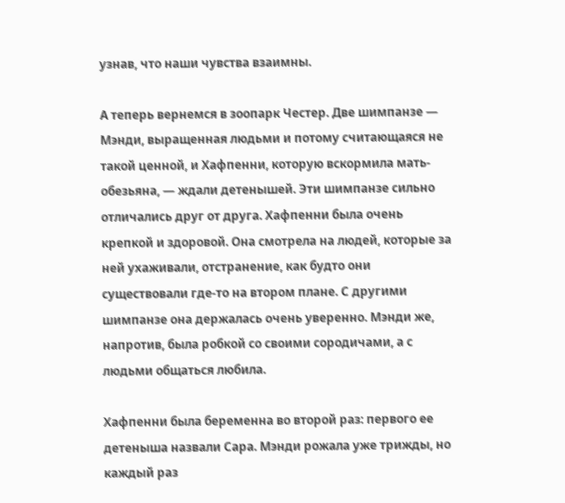узнав, что наши чувства взаимны.

А теперь вернемся в зоопарк Честер. Две шимпанзе — Мэнди, выращенная людьми и потому считающаяся не такой ценной, и Хафпенни, которую вскормила мать-обезьяна, — ждали детенышей. Эти шимпанзе сильно отличались друг от друга. Хафпенни была очень крепкой и здоровой. Она смотрела на людей, которые за ней ухаживали, отстранение, как будто они существовали где-то на втором плане. С другими шимпанзе она держалась очень уверенно. Мэнди же, напротив, была робкой со своими сородичами, а с людьми общаться любила.

Хафпенни была беременна во второй раз: первого ее детеныша назвали Сара. Мэнди рожала уже трижды, но каждый раз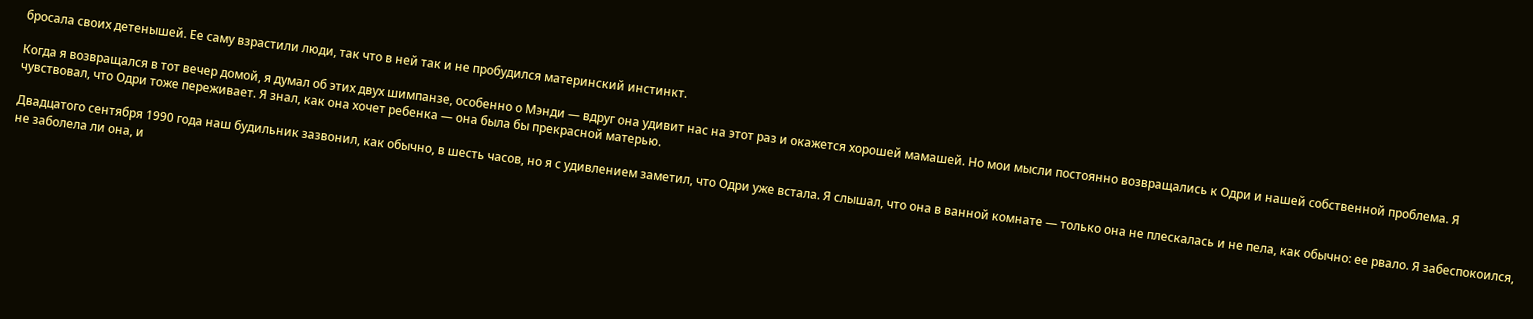бросала своих детенышей. Ее саму взрастили люди, так что в ней так и не пробудился материнский инстинкт.

Когда я возвращался в тот вечер домой, я думал об этих двух шимпанзе, особенно о Мэнди — вдруг она удивит нас на этот раз и окажется хорошей мамашей. Но мои мысли постоянно возвращались к Одри и нашей собственной проблема. Я чувствовал, что Одри тоже переживает. Я знал, как она хочет ребенка — она была бы прекрасной матерью.

Двадцатого сентября 1990 года наш будильник зазвонил, как обычно, в шесть часов, но я с удивлением заметил, что Одри уже встала. Я слышал, что она в ванной комнате — только она не плескалась и не пела, как обычно: ее рвало. Я забеспокоился, не заболела ли она, и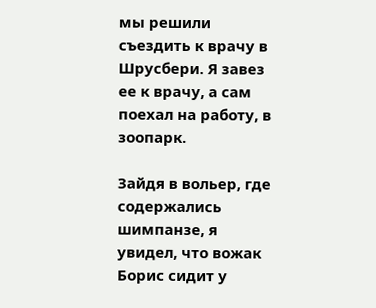мы решили съездить к врачу в Шрусбери. Я завез ее к врачу, а сам поехал на работу, в зоопарк.

Зайдя в вольер, где содержались шимпанзе, я увидел, что вожак Борис сидит у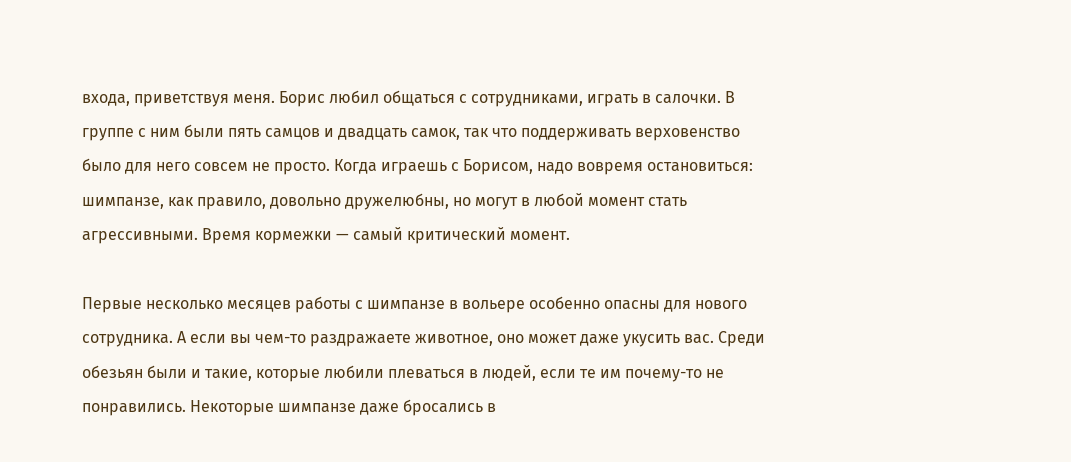входа, приветствуя меня. Борис любил общаться с сотрудниками, играть в салочки. В группе с ним были пять самцов и двадцать самок, так что поддерживать верховенство было для него совсем не просто. Когда играешь с Борисом, надо вовремя остановиться: шимпанзе, как правило, довольно дружелюбны, но могут в любой момент стать агрессивными. Время кормежки — самый критический момент.

Первые несколько месяцев работы с шимпанзе в вольере особенно опасны для нового сотрудника. А если вы чем-то раздражаете животное, оно может даже укусить вас. Среди обезьян были и такие, которые любили плеваться в людей, если те им почему-то не понравились. Некоторые шимпанзе даже бросались в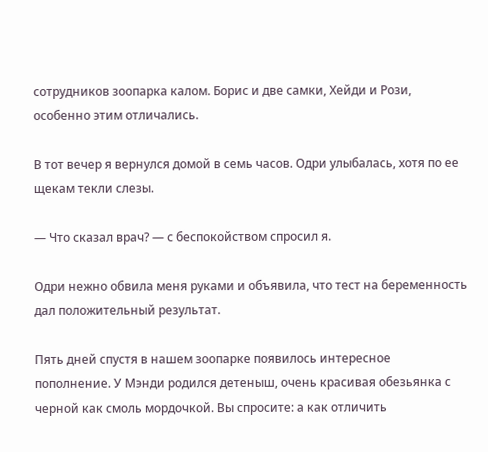сотрудников зоопарка калом. Борис и две самки, Хейди и Рози, особенно этим отличались.

В тот вечер я вернулся домой в семь часов. Одри улыбалась, хотя по ее щекам текли слезы.

— Что сказал врач? — с беспокойством спросил я.

Одри нежно обвила меня руками и объявила, что тест на беременность дал положительный результат.

Пять дней спустя в нашем зоопарке появилось интересное пополнение. У Мэнди родился детеныш, очень красивая обезьянка с черной как смоль мордочкой. Вы спросите: а как отличить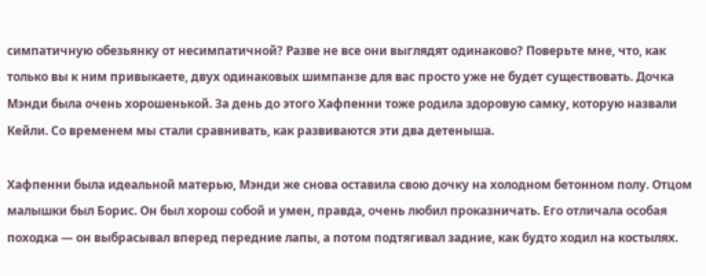симпатичную обезьянку от несимпатичной? Разве не все они выглядят одинаково? Поверьте мне, что, как только вы к ним привыкаете, двух одинаковых шимпанзе для вас просто уже не будет существовать. Дочка Мэнди была очень хорошенькой. За день до этого Хафпенни тоже родила здоровую самку, которую назвали Кейли. Со временем мы стали сравнивать, как развиваются эти два детеныша.

Хафпенни была идеальной матерью, Мэнди же снова оставила свою дочку на холодном бетонном полу. Отцом малышки был Борис. Он был хорош собой и умен, правда, очень любил проказничать. Его отличала особая походка — он выбрасывал вперед передние лапы, а потом подтягивал задние, как будто ходил на костылях.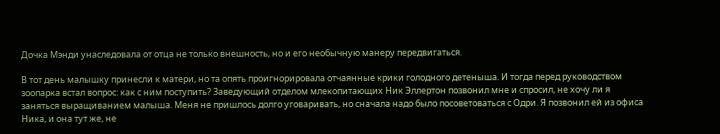Дочка Мэнди унаследовала от отца не только внешность, но и его необычную манеру передвигаться.

В тот день малышку принесли к матери, но та опять проигнорировала отчаянные крики голодного детеныша. И тогда перед руководством зоопарка встал вопрос: как с ним поступить? Заведующий отделом млекопитающих Ник Эллертон позвонил мне и спросил, не хочу ли я заняться выращиванием малыша. Меня не пришлось долго уговаривать, но сначала надо было посоветоваться с Одри. Я позвонил ей из офиса Ника, и она тут же, не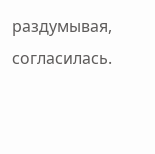раздумывая, согласилась.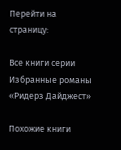Перейти на страницу:

Все книги серии Избранные романы «Ридерз Дайджест»

Похожие книги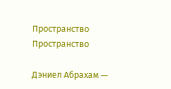Пространство
Пространство

Дэниел Абрахам —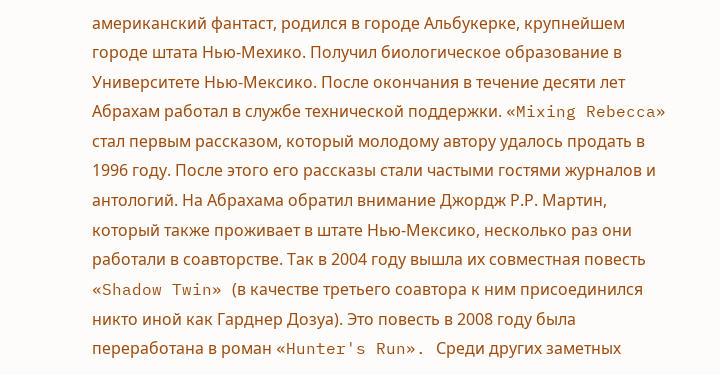американский фантаст, родился в городе Альбукерке, крупнейшем городе штата Нью-Мехико. Получил биологическое образование в Университете Нью-Мексико. После окончания в течение десяти лет Абрахам работал в службе технической поддержки. «Mixing Rebecca» стал первым рассказом, который молодому автору удалось продать в 1996 году. После этого его рассказы стали частыми гостями журналов и антологий. На Абрахама обратил внимание Джордж Р.Р. Мартин, который также проживает в штате Нью-Мексико, несколько раз они работали в соавторстве. Так в 2004 году вышла их совместная повесть «Shadow Twin» (в качестве третьего соавтора к ним присоединился никто иной как Гарднер Дозуа). Это повесть в 2008 году была переработана в роман «Hunter's Run». Среди других заметных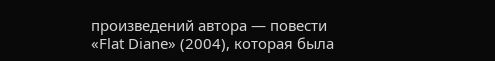произведений автора — повести «Flat Diane» (2004), которая была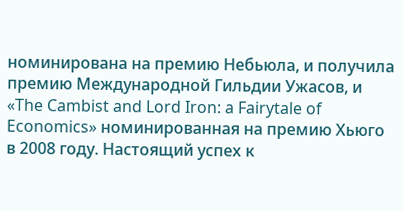номинирована на премию Небьюла, и получила премию Международной Гильдии Ужасов, и «The Cambist and Lord Iron: a Fairytale of Economics» номинированная на премию Хьюго в 2008 году. Настоящий успех к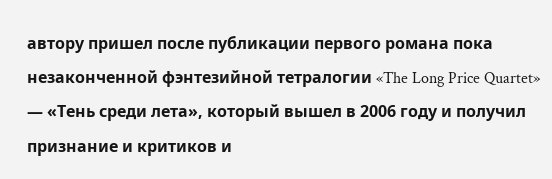автору пришел после публикации первого романа пока незаконченной фэнтезийной тетралогии «The Long Price Quartet» — «Тень среди лета», который вышел в 2006 году и получил признание и критиков и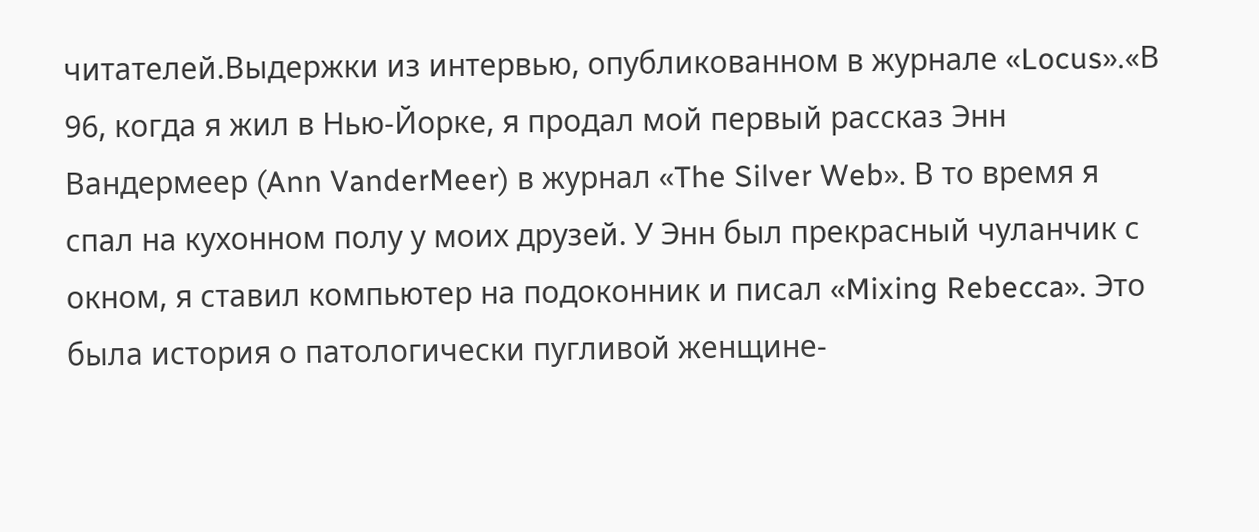читателей.Выдержки из интервью, опубликованном в журнале «Locus».«В 96, когда я жил в Нью-Йорке, я продал мой первый рассказ Энн Вандермеер (Ann VanderMeer) в журнал «The Silver Web». В то время я спал на кухонном полу у моих друзей. У Энн был прекрасный чуланчик с окном, я ставил компьютер на подоконник и писал «Mixing Rebecca». Это была история о патологически пугливой женщине-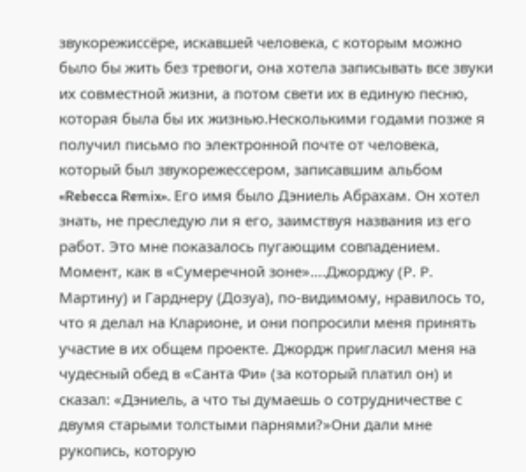звукорежиссёре, искавшей человека, с которым можно было бы жить без тревоги, она хотела записывать все звуки их совместной жизни, а потом свети их в единую песню, которая была бы их жизнью.Несколькими годами позже я получил письмо по электронной почте от человека, который был звукорежессером, записавшим альбом «Rebecca Remix». Его имя было Дэниель Абрахам. Он хотел знать, не преследую ли я его, заимствуя названия из его работ. Это мне показалось пугающим совпадением. Момент, как в «Сумеречной зоне»....Джорджу (Р. Р. Мартину) и Гарднеру (Дозуа), по-видимому, нравилось то, что я делал на Кларионе, и они попросили меня принять участие в их общем проекте. Джордж пригласил меня на чудесный обед в «Санта Фи» (за который платил он) и сказал: «Дэниель, а что ты думаешь о сотрудничестве с двумя старыми толстыми парнями?»Они дали мне рукопись, которую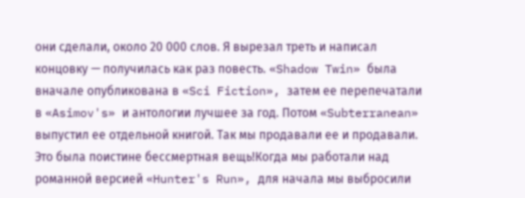они сделали, около 20 000 слов. Я вырезал треть и написал концовку — получилась как раз повесть. «Shadow Twin» была вначале опубликована в «Sci Fiction», затем ее перепечатали в «Asimov's» и антологии лучшее за год. Потом «Subterranean» выпустил ее отдельной книгой. Так мы продавали ее и продавали. Это была поистине бессмертная вещь!Когда мы работали над романной версией «Hunter's Run», для начала мы выбросили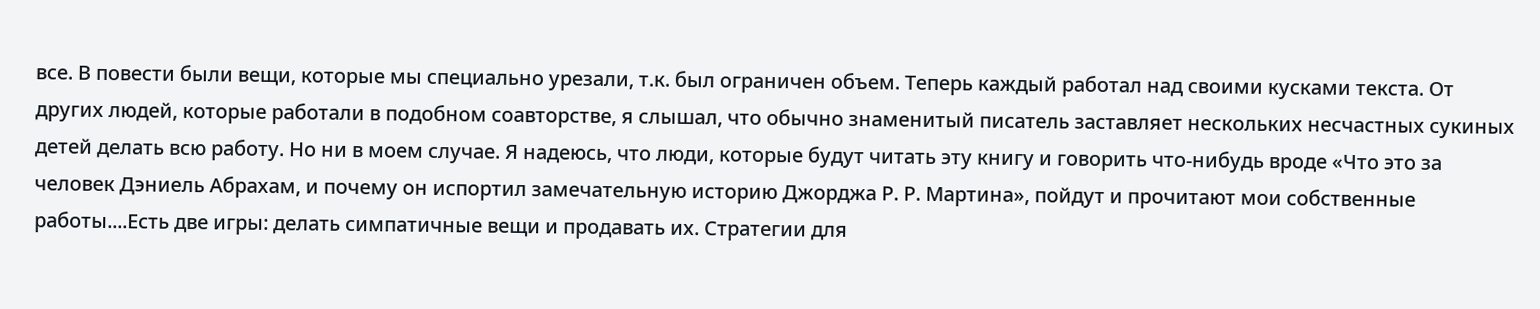все. В повести были вещи, которые мы специально урезали, т.к. был ограничен объем. Теперь каждый работал над своими кусками текста. От других людей, которые работали в подобном соавторстве, я слышал, что обычно знаменитый писатель заставляет нескольких несчастных сукиных детей делать всю работу. Но ни в моем случае. Я надеюсь, что люди, которые будут читать эту книгу и говорить что-нибудь вроде «Что это за человек Дэниель Абрахам, и почему он испортил замечательную историю Джорджа Р. Р. Мартина», пойдут и прочитают мои собственные работы....Есть две игры: делать симпатичные вещи и продавать их. Стратегии для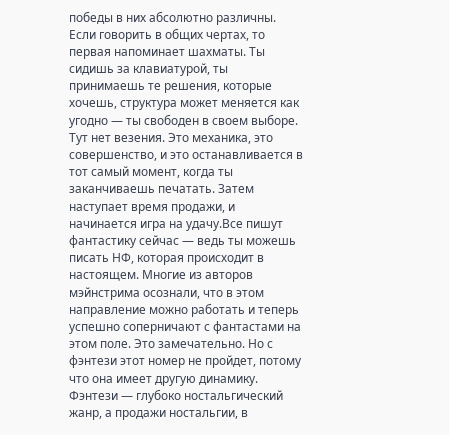победы в них абсолютно различны. Если говорить в общих чертах, то первая напоминает шахматы. Ты сидишь за клавиатурой, ты принимаешь те решения, которые хочешь, структура может меняется как угодно — ты свободен в своем выборе. Тут нет везения. Это механика, это совершенство, и это останавливается в тот самый момент, когда ты заканчиваешь печатать. Затем наступает время продажи, и начинается игра на удачу.Все пишут фантастику сейчас — ведь ты можешь писать НФ, которая происходит в настоящем. Многие из авторов мэйнстрима осознали, что в этом направление можно работать и теперь успешно соперничают с фантастами на этом поле. Это замечательно. Но с фэнтези этот номер не пройдет, потому что она имеет другую динамику. Фэнтези — глубоко ностальгический жанр, а продажи ностальгии, в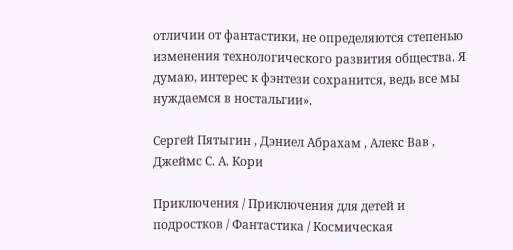отличии от фантастики, не определяются степенью изменения технологического развития общества. Я думаю, интерес к фэнтези сохранится, ведь все мы нуждаемся в ностальгии».

Сергей Пятыгин , Дэниел Абрахам , Алекс Вав , Джеймс С. А. Кори

Приключения / Приключения для детей и подростков / Фантастика / Космическая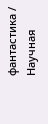фантастика / Научная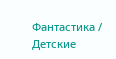Фантастика / Детские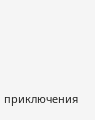приключения